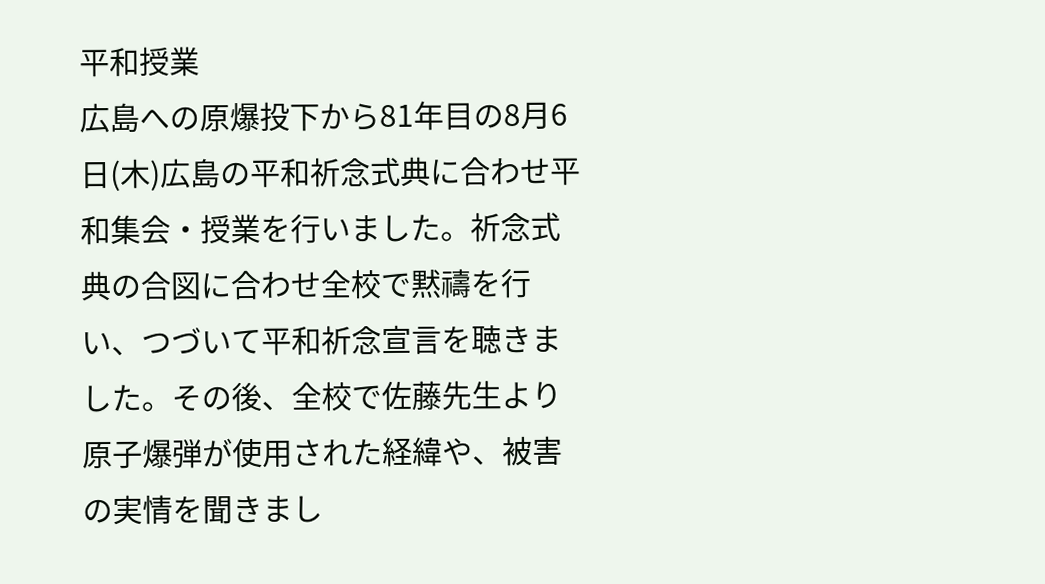平和授業
広島への原爆投下から81年目の8月6日(木)広島の平和祈念式典に合わせ平和集会・授業を行いました。祈念式典の合図に合わせ全校で黙禱を行い、つづいて平和祈念宣言を聴きました。その後、全校で佐藤先生より原子爆弾が使用された経緯や、被害の実情を聞きまし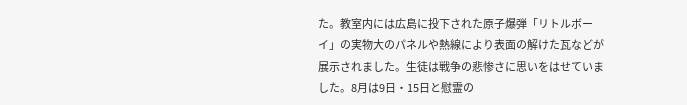た。教室内には広島に投下された原子爆弾「リトルボーイ」の実物大のパネルや熱線により表面の解けた瓦などが展示されました。生徒は戦争の悲惨さに思いをはせていました。8月は9日・15日と慰霊の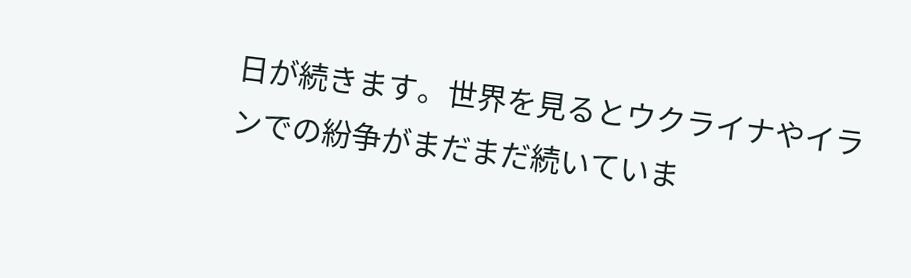日が続きます。世界を見るとウクライナやイランでの紛争がまだまだ続いていま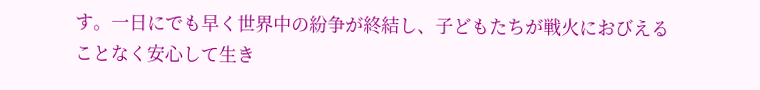す。一日にでも早く世界中の紛争が終結し、子どもたちが戦火におびえることなく安心して生き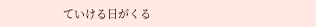ていける日がくる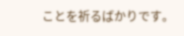ことを祈るばかりです。